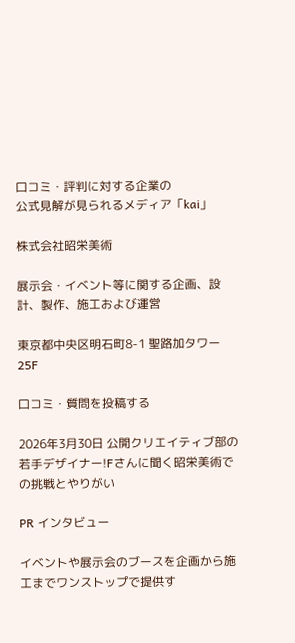口コミ・評判に対する企業の
公式見解が見られるメディア「kai」

株式会社昭栄美術

展示会・イベント等に関する企画、設計、製作、施工および運営

東京都中央区明石町8-1 聖路加タワー25F

口コミ・質問を投稿する

2026年3月30日 公開クリエイティブ部の若手デザイナー!Fさんに聞く昭栄美術での挑戦とやりがい

PR インタビュー

イベントや展示会のブースを企画から施工までワンストップで提供す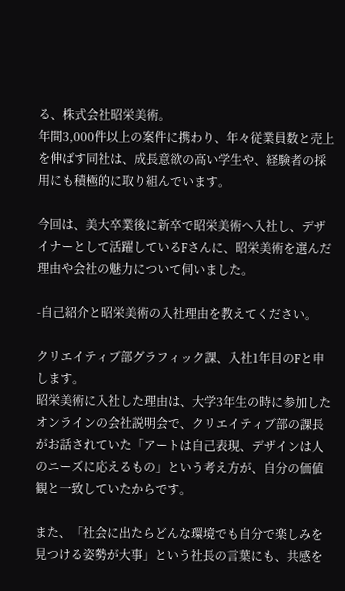る、株式会社昭栄美術。
年間3,000件以上の案件に携わり、年々従業員数と売上を伸ばす同社は、成長意欲の高い学生や、経験者の採用にも積極的に取り組んでいます。

今回は、美大卒業後に新卒で昭栄美術へ入社し、デザイナーとして活躍しているFさんに、昭栄美術を選んだ理由や会社の魅力について伺いました。

-自己紹介と昭栄美術の入社理由を教えてください。

クリエイティブ部グラフィック課、入社1年目のFと申します。
昭栄美術に入社した理由は、大学3年生の時に参加したオンラインの会社説明会で、クリエイティブ部の課長がお話されていた「アートは自己表現、デザインは人のニーズに応えるもの」という考え方が、自分の価値観と一致していたからです。

また、「社会に出たらどんな環境でも自分で楽しみを見つける姿勢が大事」という社長の言葉にも、共感を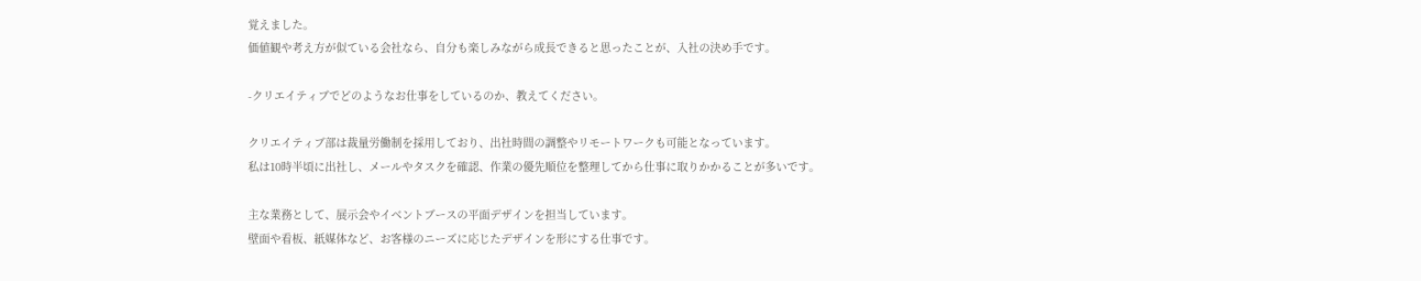覚えました。
価値観や考え方が似ている会社なら、自分も楽しみながら成長できると思ったことが、入社の決め手です。

-クリエイティブでどのようなお仕事をしているのか、教えてください。

クリエイティブ部は裁量労働制を採用しており、出社時間の調整やリモートワークも可能となっています。
私は10時半頃に出社し、メールやタスクを確認、作業の優先順位を整理してから仕事に取りかかることが多いです。

主な業務として、展示会やイベントブースの平面デザインを担当しています。
壁面や看板、紙媒体など、お客様のニーズに応じたデザインを形にする仕事です。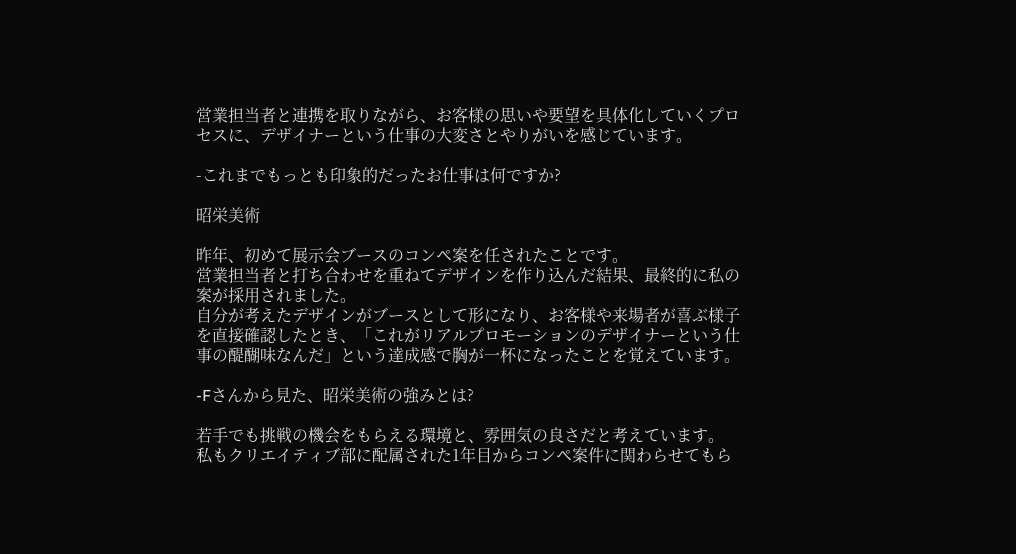営業担当者と連携を取りながら、お客様の思いや要望を具体化していくプロセスに、デザイナーという仕事の大変さとやりがいを感じています。

-これまでもっとも印象的だったお仕事は何ですか?

昭栄美術

昨年、初めて展示会ブースのコンペ案を任されたことです。
営業担当者と打ち合わせを重ねてデザインを作り込んだ結果、最終的に私の案が採用されました。
自分が考えたデザインがブースとして形になり、お客様や来場者が喜ぶ様子を直接確認したとき、「これがリアルプロモーションのデザイナーという仕事の醍醐味なんだ」という達成感で胸が一杯になったことを覚えています。

-Fさんから見た、昭栄美術の強みとは?

若手でも挑戦の機会をもらえる環境と、雰囲気の良さだと考えています。
私もクリエイティブ部に配属された1年目からコンペ案件に関わらせてもら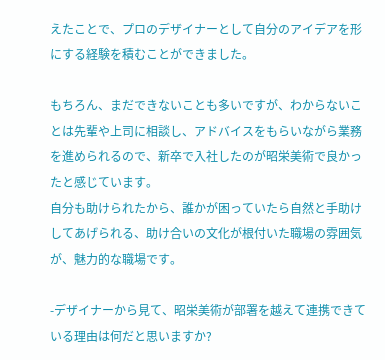えたことで、プロのデザイナーとして自分のアイデアを形にする経験を積むことができました。

もちろん、まだできないことも多いですが、わからないことは先輩や上司に相談し、アドバイスをもらいながら業務を進められるので、新卒で入社したのが昭栄美術で良かったと感じています。
自分も助けられたから、誰かが困っていたら自然と手助けしてあげられる、助け合いの文化が根付いた職場の雰囲気が、魅力的な職場です。

-デザイナーから見て、昭栄美術が部署を越えて連携できている理由は何だと思いますか?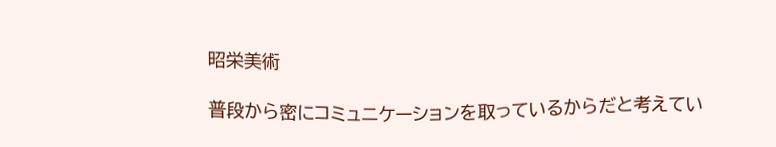昭栄美術

普段から密にコミュニケーションを取っているからだと考えてい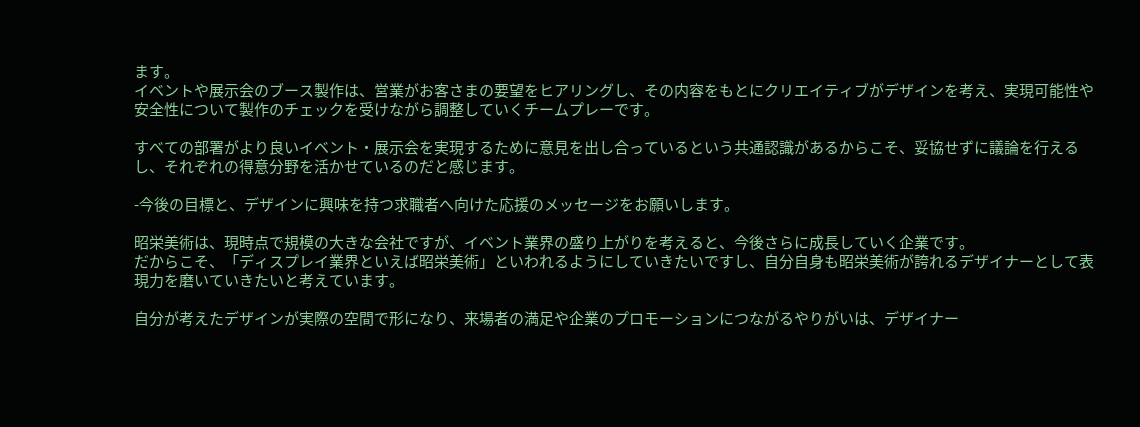ます。
イベントや展示会のブース製作は、営業がお客さまの要望をヒアリングし、その内容をもとにクリエイティブがデザインを考え、実現可能性や安全性について製作のチェックを受けながら調整していくチームプレーです。

すべての部署がより良いイベント・展示会を実現するために意見を出し合っているという共通認識があるからこそ、妥協せずに議論を行えるし、それぞれの得意分野を活かせているのだと感じます。

-今後の目標と、デザインに興味を持つ求職者へ向けた応援のメッセージをお願いします。

昭栄美術は、現時点で規模の大きな会社ですが、イベント業界の盛り上がりを考えると、今後さらに成長していく企業です。
だからこそ、「ディスプレイ業界といえば昭栄美術」といわれるようにしていきたいですし、自分自身も昭栄美術が誇れるデザイナーとして表現力を磨いていきたいと考えています。

自分が考えたデザインが実際の空間で形になり、来場者の満足や企業のプロモーションにつながるやりがいは、デザイナー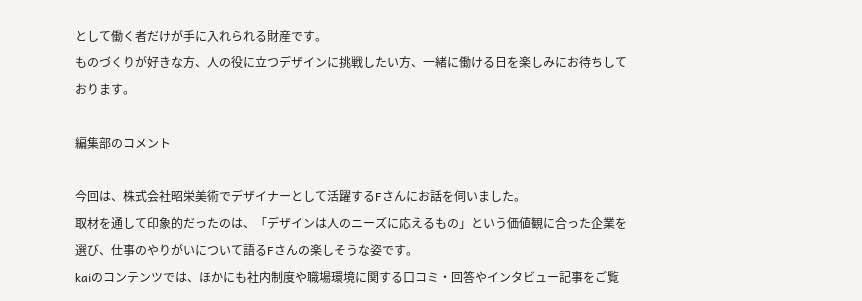として働く者だけが手に入れられる財産です。
ものづくりが好きな方、人の役に立つデザインに挑戦したい方、一緒に働ける日を楽しみにお待ちしております。

編集部のコメント

今回は、株式会社昭栄美術でデザイナーとして活躍するFさんにお話を伺いました。
取材を通して印象的だったのは、「デザインは人のニーズに応えるもの」という価値観に合った企業を選び、仕事のやりがいについて語るFさんの楽しそうな姿です。
kaiのコンテンツでは、ほかにも社内制度や職場環境に関する口コミ・回答やインタビュー記事をご覧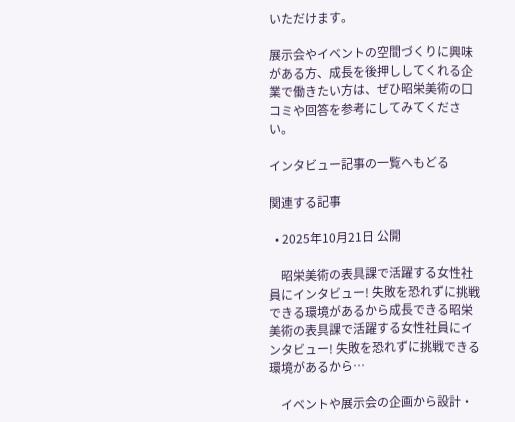いただけます。

展示会やイベントの空間づくりに興味がある方、成長を後押ししてくれる企業で働きたい方は、ぜひ昭栄美術の口コミや回答を参考にしてみてください。

インタビュー記事の一覧へもどる

関連する記事

  • 2025年10月21日 公開

    昭栄美術の表具課で活躍する女性社員にインタビュー! 失敗を恐れずに挑戦できる環境があるから成長できる昭栄美術の表具課で活躍する女性社員にインタビュー! 失敗を恐れずに挑戦できる環境があるから…

    イベントや展示会の企画から設計・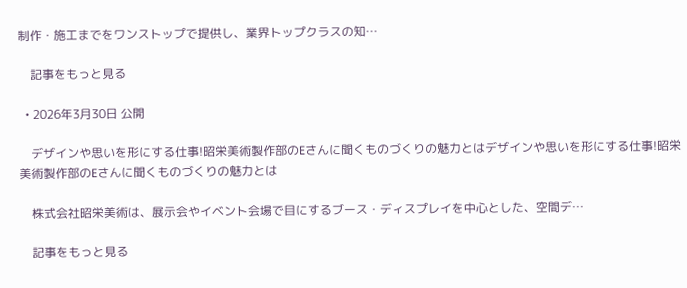制作・施工までをワンストップで提供し、業界トップクラスの知…

    記事をもっと見る

  • 2026年3月30日 公開

    デザインや思いを形にする仕事!昭栄美術製作部のEさんに聞くものづくりの魅力とはデザインや思いを形にする仕事!昭栄美術製作部のEさんに聞くものづくりの魅力とは

    株式会社昭栄美術は、展示会やイベント会場で目にするブース・ディスプレイを中心とした、空間デ…

    記事をもっと見る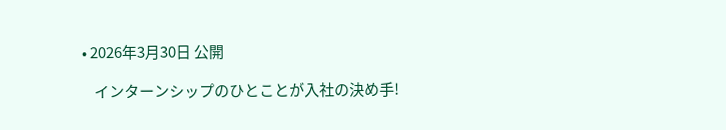• 2026年3月30日 公開

    インターンシップのひとことが入社の決め手!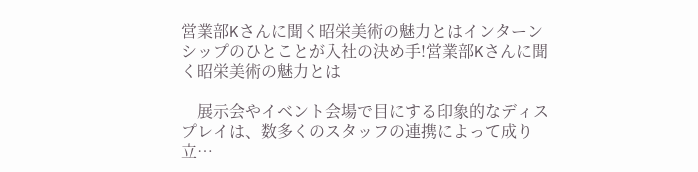営業部Kさんに聞く昭栄美術の魅力とはインターンシップのひとことが入社の決め手!営業部Kさんに聞く昭栄美術の魅力とは

    展示会やイベント会場で目にする印象的なディスプレイは、数多くのスタッフの連携によって成り立…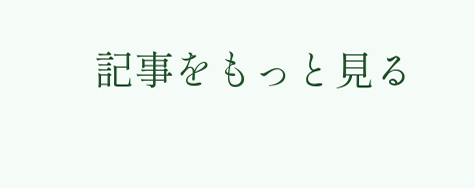記事をもっと見る